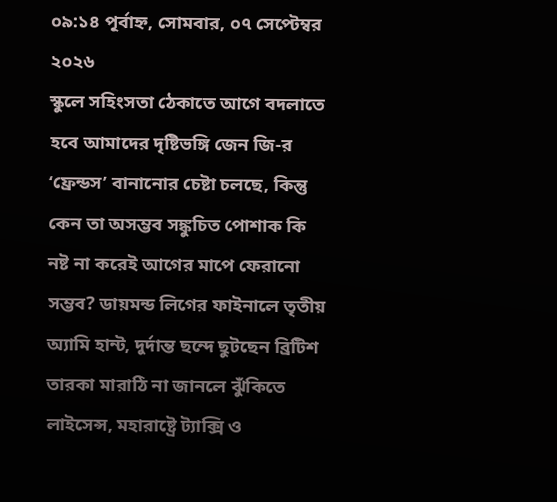০৯:১৪ পূর্বাহ্ন, সোমবার, ০৭ সেপ্টেম্বর ২০২৬
স্কুলে সহিংসতা ঠেকাতে আগে বদলাতে হবে আমাদের দৃষ্টিভঙ্গি জেন জি-র ‘ফ্রেন্ডস’ বানানোর চেষ্টা চলছে, কিন্তু কেন তা অসম্ভব সঙ্কুচিত পোশাক কি নষ্ট না করেই আগের মাপে ফেরানো সম্ভব? ডায়মন্ড লিগের ফাইনালে তৃতীয় অ্যামি হান্ট, দুর্দান্ত ছন্দে ছুটছেন ব্রিটিশ তারকা মারাঠি না জানলে ঝুঁকিতে লাইসেন্স, মহারাষ্ট্রে ট্যাক্সি ও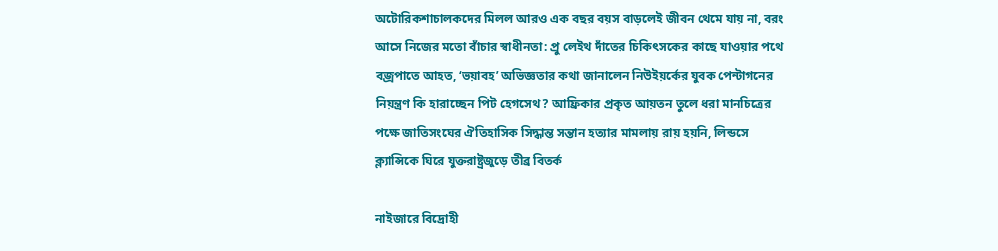অটোরিকশাচালকদের মিলল আরও এক বছর বয়স বাড়লেই জীবন থেমে যায় না, বরং আসে নিজের মতো বাঁচার স্বাধীনতা: প্রু লেইথ দাঁতের চিকিৎসকের কাছে যাওয়ার পথে বজ্রপাতে আহত, ‘ভয়াবহ’ অভিজ্ঞতার কথা জানালেন নিউইয়র্কের যুবক পেন্টাগনের নিয়ন্ত্রণ কি হারাচ্ছেন পিট হেগসেথ? আফ্রিকার প্রকৃত আয়তন তুলে ধরা মানচিত্রের পক্ষে জাতিসংঘের ঐতিহাসিক সিদ্ধান্ত সন্তান হত্যার মামলায় রায় হয়নি, লিন্ডসে ক্ল্যান্সিকে ঘিরে যুক্তরাষ্ট্রজুড়ে তীব্র বিতর্ক

নাইজারে বিদ্রোহী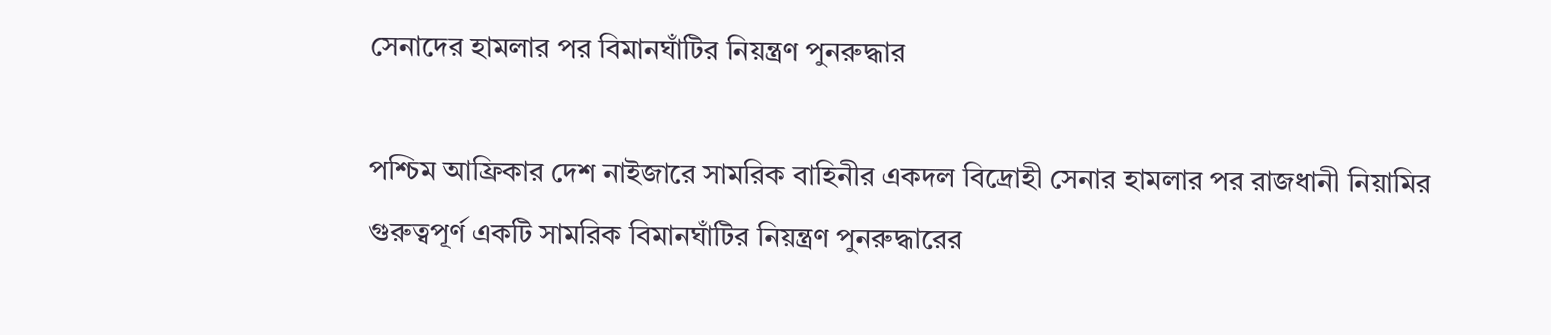সেনাদের হামলার পর বিমানঘাঁটির নিয়ন্ত্রণ পুনরুদ্ধার

পশ্চিম আফ্রিকার দেশ নাইজারে সামরিক বাহিনীর একদল বিদ্রোহী সেনার হামলার পর রাজধানী নিয়ামির গুরুত্বপূর্ণ একটি সামরিক বিমানঘাঁটির নিয়ন্ত্রণ পুনরুদ্ধারের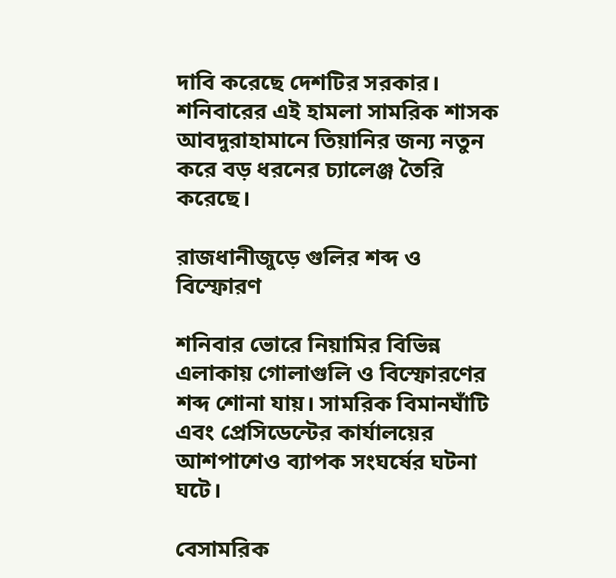দাবি করেছে দেশটির সরকার। শনিবারের এই হামলা সামরিক শাসক আবদুরাহামানে তিয়ানির জন্য নতুন করে বড় ধরনের চ্যালেঞ্জ তৈরি করেছে।

রাজধানীজুড়ে গুলির শব্দ ও বিস্ফোরণ

শনিবার ভোরে নিয়ামির বিভিন্ন এলাকায় গোলাগুলি ও বিস্ফোরণের শব্দ শোনা যায়। সামরিক বিমানঘাঁটি এবং প্রেসিডেন্টের কার্যালয়ের আশপাশেও ব্যাপক সংঘর্ষের ঘটনা ঘটে।

বেসামরিক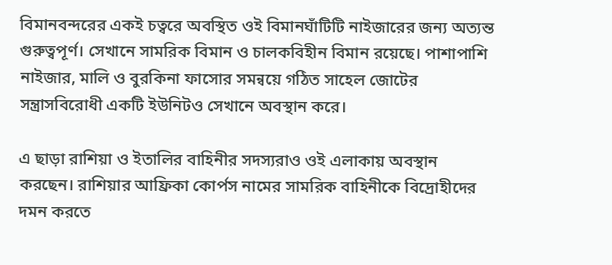বিমানবন্দরের একই চত্বরে অবস্থিত ওই বিমানঘাঁটিটি নাইজারের জন্য অত্যন্ত গুরুত্বপূর্ণ। সেখানে সামরিক বিমান ও চালকবিহীন বিমান রয়েছে। পাশাপাশি নাইজার, মালি ও বুরকিনা ফাসোর সমন্বয়ে গঠিত সাহেল জোটের সন্ত্রাসবিরোধী একটি ইউনিটও সেখানে অবস্থান করে।

এ ছাড়া রাশিয়া ও ইতালির বাহিনীর সদস্যরাও ওই এলাকায় অবস্থান করছেন। রাশিয়ার আফ্রিকা কোর্পস নামের সামরিক বাহিনীকে বিদ্রোহীদের দমন করতে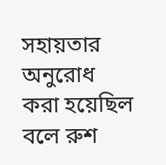সহায়তার অনুরোধ করা হয়েছিল বলে রুশ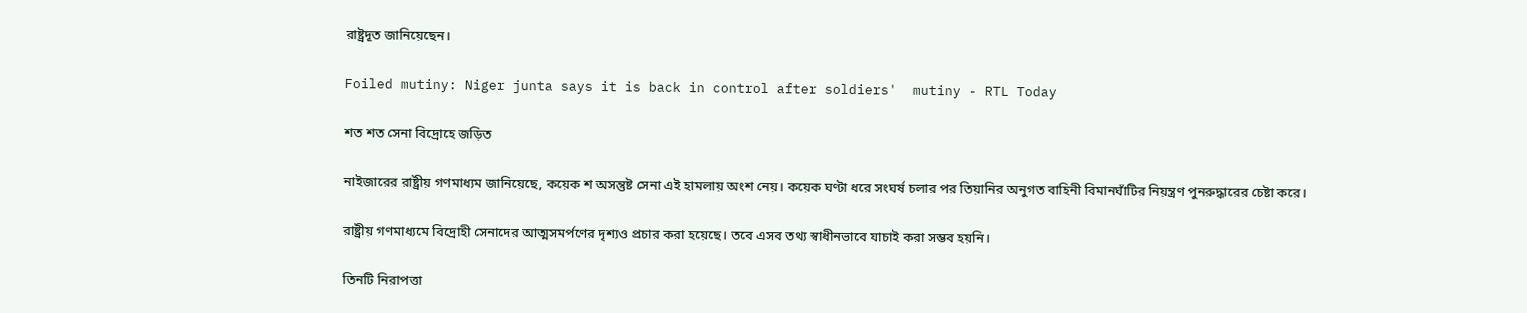রাষ্ট্রদূত জানিয়েছেন।

Foiled mutiny: Niger junta says it is back in control after soldiers'  mutiny - RTL Today

শত শত সেনা বিদ্রোহে জড়িত

নাইজারের রাষ্ট্রীয় গণমাধ্যম জানিয়েছে, কয়েক শ অসন্তুষ্ট সেনা এই হামলায় অংশ নেয়। কয়েক ঘণ্টা ধরে সংঘর্ষ চলার পর তিয়ানির অনুগত বাহিনী বিমানঘাঁটির নিয়ন্ত্রণ পুনরুদ্ধারের চেষ্টা করে।

রাষ্ট্রীয় গণমাধ্যমে বিদ্রোহী সেনাদের আত্মসমর্পণের দৃশ্যও প্রচার করা হয়েছে। তবে এসব তথ্য স্বাধীনভাবে যাচাই করা সম্ভব হয়নি।

তিনটি নিরাপত্তা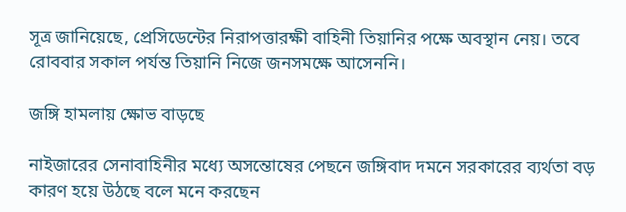সূত্র জানিয়েছে, প্রেসিডেন্টের নিরাপত্তারক্ষী বাহিনী তিয়ানির পক্ষে অবস্থান নেয়। তবে রোববার সকাল পর্যন্ত তিয়ানি নিজে জনসমক্ষে আসেননি।

জঙ্গি হামলায় ক্ষোভ বাড়ছে

নাইজারের সেনাবাহিনীর মধ্যে অসন্তোষের পেছনে জঙ্গিবাদ দমনে সরকারের ব্যর্থতা বড় কারণ হয়ে উঠছে বলে মনে করছেন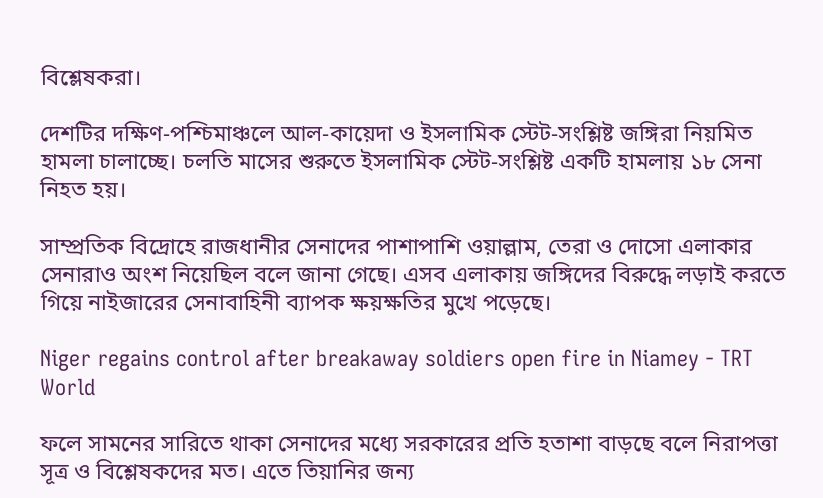বিশ্লেষকরা।

দেশটির দক্ষিণ-পশ্চিমাঞ্চলে আল-কায়েদা ও ইসলামিক স্টেট-সংশ্লিষ্ট জঙ্গিরা নিয়মিত হামলা চালাচ্ছে। চলতি মাসের শুরুতে ইসলামিক স্টেট-সংশ্লিষ্ট একটি হামলায় ১৮ সেনা নিহত হয়।

সাম্প্রতিক বিদ্রোহে রাজধানীর সেনাদের পাশাপাশি ওয়াল্লাম, তেরা ও দোসো এলাকার সেনারাও অংশ নিয়েছিল বলে জানা গেছে। এসব এলাকায় জঙ্গিদের বিরুদ্ধে লড়াই করতে গিয়ে নাইজারের সেনাবাহিনী ব্যাপক ক্ষয়ক্ষতির মুখে পড়েছে।

Niger regains control after breakaway soldiers open fire in Niamey - TRT  World

ফলে সামনের সারিতে থাকা সেনাদের মধ্যে সরকারের প্রতি হতাশা বাড়ছে বলে নিরাপত্তা সূত্র ও বিশ্লেষকদের মত। এতে তিয়ানির জন্য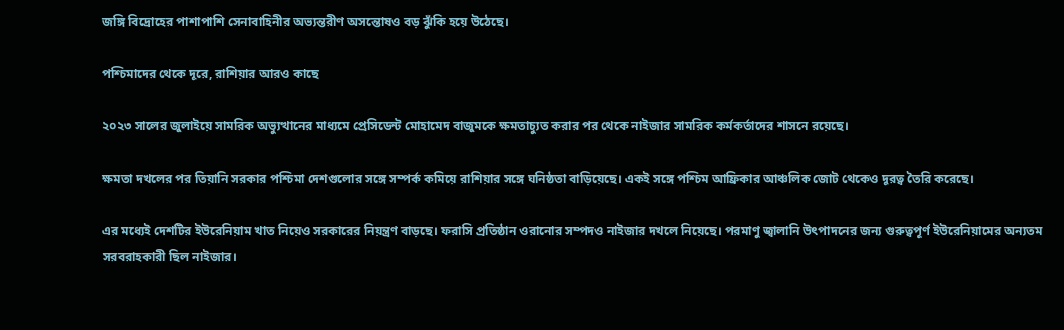জঙ্গি বিদ্রোহের পাশাপাশি সেনাবাহিনীর অভ্যন্তরীণ অসন্তোষও বড় ঝুঁকি হয়ে উঠেছে।

পশ্চিমাদের থেকে দূরে, রাশিয়ার আরও কাছে

২০২৩ সালের জুলাইয়ে সামরিক অভ্যুত্থানের মাধ্যমে প্রেসিডেন্ট মোহামেদ বাজুমকে ক্ষমতাচ্যুত করার পর থেকে নাইজার সামরিক কর্মকর্তাদের শাসনে রয়েছে।

ক্ষমতা দখলের পর তিয়ানি সরকার পশ্চিমা দেশগুলোর সঙ্গে সম্পর্ক কমিয়ে রাশিয়ার সঙ্গে ঘনিষ্ঠতা বাড়িয়েছে। একই সঙ্গে পশ্চিম আফ্রিকার আঞ্চলিক জোট থেকেও দূরত্ব তৈরি করেছে।

এর মধ্যেই দেশটির ইউরেনিয়াম খাত নিয়েও সরকারের নিয়ন্ত্রণ বাড়ছে। ফরাসি প্রতিষ্ঠান ওরানোর সম্পদও নাইজার দখলে নিয়েছে। পরমাণু জ্বালানি উৎপাদনের জন্য গুরুত্বপূর্ণ ইউরেনিয়ামের অন্যতম সরবরাহকারী ছিল নাইজার।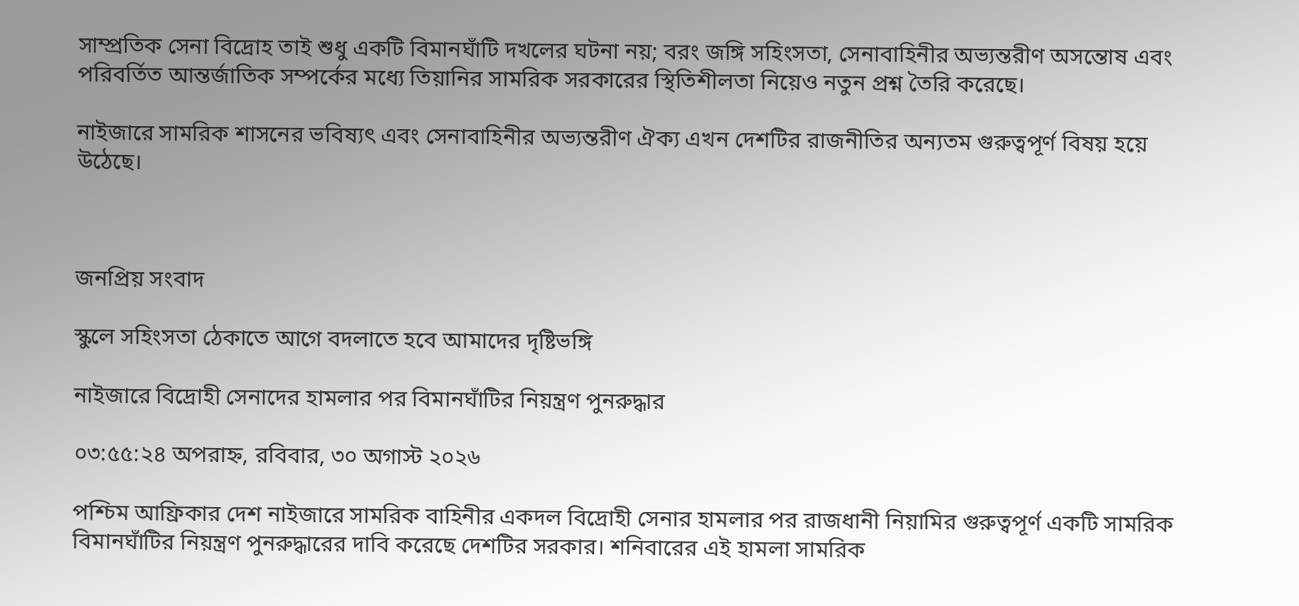সাম্প্রতিক সেনা বিদ্রোহ তাই শুধু একটি বিমানঘাঁটি দখলের ঘটনা নয়; বরং জঙ্গি সহিংসতা, সেনাবাহিনীর অভ্যন্তরীণ অসন্তোষ এবং পরিবর্তিত আন্তর্জাতিক সম্পর্কের মধ্যে তিয়ানির সামরিক সরকারের স্থিতিশীলতা নিয়েও নতুন প্রশ্ন তৈরি করেছে।

নাইজারে সামরিক শাসনের ভবিষ্যৎ এবং সেনাবাহিনীর অভ্যন্তরীণ ঐক্য এখন দেশটির রাজনীতির অন্যতম গুরুত্বপূর্ণ বিষয় হয়ে উঠেছে।



জনপ্রিয় সংবাদ

স্কুলে সহিংসতা ঠেকাতে আগে বদলাতে হবে আমাদের দৃষ্টিভঙ্গি

নাইজারে বিদ্রোহী সেনাদের হামলার পর বিমানঘাঁটির নিয়ন্ত্রণ পুনরুদ্ধার

০৩:৫৫:২৪ অপরাহ্ন, রবিবার, ৩০ অগাস্ট ২০২৬

পশ্চিম আফ্রিকার দেশ নাইজারে সামরিক বাহিনীর একদল বিদ্রোহী সেনার হামলার পর রাজধানী নিয়ামির গুরুত্বপূর্ণ একটি সামরিক বিমানঘাঁটির নিয়ন্ত্রণ পুনরুদ্ধারের দাবি করেছে দেশটির সরকার। শনিবারের এই হামলা সামরিক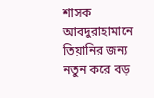শাসক আবদুরাহামানে তিয়ানির জন্য নতুন করে বড়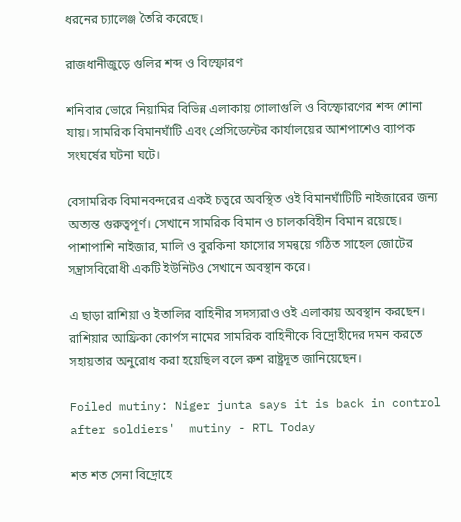ধরনের চ্যালেঞ্জ তৈরি করেছে।

রাজধানীজুড়ে গুলির শব্দ ও বিস্ফোরণ

শনিবার ভোরে নিয়ামির বিভিন্ন এলাকায় গোলাগুলি ও বিস্ফোরণের শব্দ শোনা যায়। সামরিক বিমানঘাঁটি এবং প্রেসিডেন্টের কার্যালয়ের আশপাশেও ব্যাপক সংঘর্ষের ঘটনা ঘটে।

বেসামরিক বিমানবন্দরের একই চত্বরে অবস্থিত ওই বিমানঘাঁটিটি নাইজারের জন্য অত্যন্ত গুরুত্বপূর্ণ। সেখানে সামরিক বিমান ও চালকবিহীন বিমান রয়েছে। পাশাপাশি নাইজার, মালি ও বুরকিনা ফাসোর সমন্বয়ে গঠিত সাহেল জোটের সন্ত্রাসবিরোধী একটি ইউনিটও সেখানে অবস্থান করে।

এ ছাড়া রাশিয়া ও ইতালির বাহিনীর সদস্যরাও ওই এলাকায় অবস্থান করছেন। রাশিয়ার আফ্রিকা কোর্পস নামের সামরিক বাহিনীকে বিদ্রোহীদের দমন করতে সহায়তার অনুরোধ করা হয়েছিল বলে রুশ রাষ্ট্রদূত জানিয়েছেন।

Foiled mutiny: Niger junta says it is back in control after soldiers'  mutiny - RTL Today

শত শত সেনা বিদ্রোহে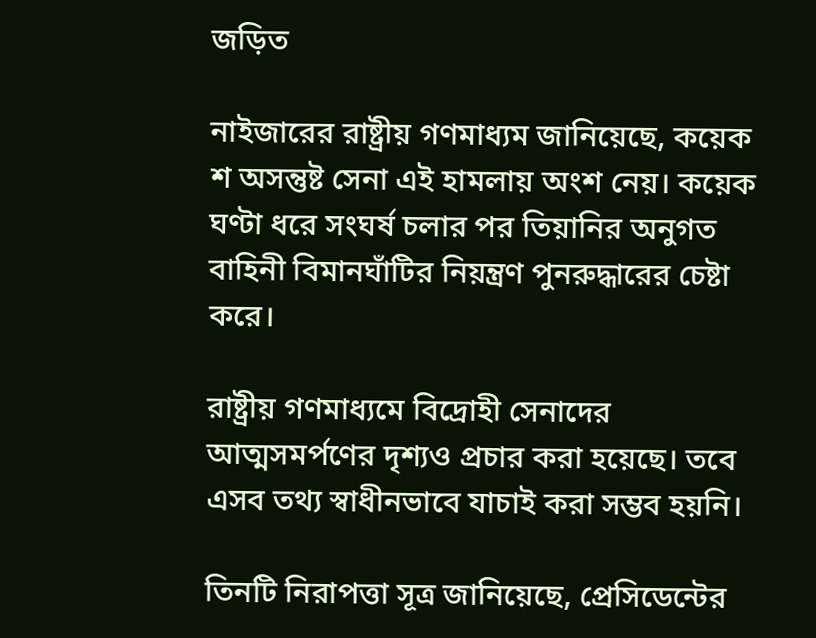জড়িত

নাইজারের রাষ্ট্রীয় গণমাধ্যম জানিয়েছে, কয়েক শ অসন্তুষ্ট সেনা এই হামলায় অংশ নেয়। কয়েক ঘণ্টা ধরে সংঘর্ষ চলার পর তিয়ানির অনুগত বাহিনী বিমানঘাঁটির নিয়ন্ত্রণ পুনরুদ্ধারের চেষ্টা করে।

রাষ্ট্রীয় গণমাধ্যমে বিদ্রোহী সেনাদের আত্মসমর্পণের দৃশ্যও প্রচার করা হয়েছে। তবে এসব তথ্য স্বাধীনভাবে যাচাই করা সম্ভব হয়নি।

তিনটি নিরাপত্তা সূত্র জানিয়েছে, প্রেসিডেন্টের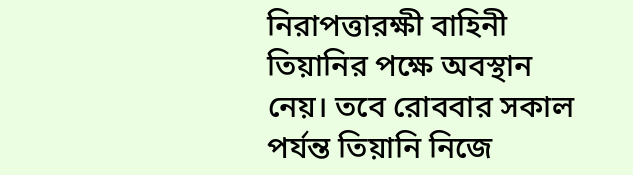নিরাপত্তারক্ষী বাহিনী তিয়ানির পক্ষে অবস্থান নেয়। তবে রোববার সকাল পর্যন্ত তিয়ানি নিজে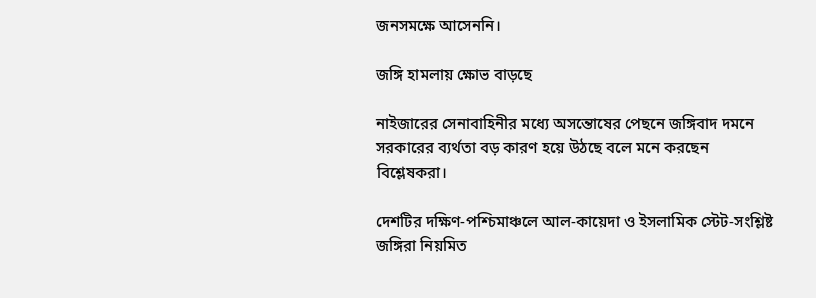জনসমক্ষে আসেননি।

জঙ্গি হামলায় ক্ষোভ বাড়ছে

নাইজারের সেনাবাহিনীর মধ্যে অসন্তোষের পেছনে জঙ্গিবাদ দমনে সরকারের ব্যর্থতা বড় কারণ হয়ে উঠছে বলে মনে করছেন বিশ্লেষকরা।

দেশটির দক্ষিণ-পশ্চিমাঞ্চলে আল-কায়েদা ও ইসলামিক স্টেট-সংশ্লিষ্ট জঙ্গিরা নিয়মিত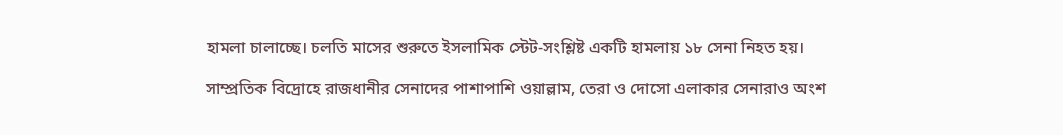হামলা চালাচ্ছে। চলতি মাসের শুরুতে ইসলামিক স্টেট-সংশ্লিষ্ট একটি হামলায় ১৮ সেনা নিহত হয়।

সাম্প্রতিক বিদ্রোহে রাজধানীর সেনাদের পাশাপাশি ওয়াল্লাম, তেরা ও দোসো এলাকার সেনারাও অংশ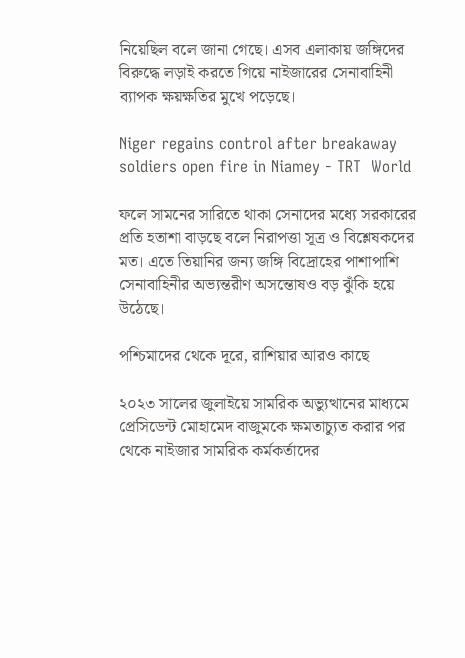নিয়েছিল বলে জানা গেছে। এসব এলাকায় জঙ্গিদের বিরুদ্ধে লড়াই করতে গিয়ে নাইজারের সেনাবাহিনী ব্যাপক ক্ষয়ক্ষতির মুখে পড়েছে।

Niger regains control after breakaway soldiers open fire in Niamey - TRT  World

ফলে সামনের সারিতে থাকা সেনাদের মধ্যে সরকারের প্রতি হতাশা বাড়ছে বলে নিরাপত্তা সূত্র ও বিশ্লেষকদের মত। এতে তিয়ানির জন্য জঙ্গি বিদ্রোহের পাশাপাশি সেনাবাহিনীর অভ্যন্তরীণ অসন্তোষও বড় ঝুঁকি হয়ে উঠেছে।

পশ্চিমাদের থেকে দূরে, রাশিয়ার আরও কাছে

২০২৩ সালের জুলাইয়ে সামরিক অভ্যুত্থানের মাধ্যমে প্রেসিডেন্ট মোহামেদ বাজুমকে ক্ষমতাচ্যুত করার পর থেকে নাইজার সামরিক কর্মকর্তাদের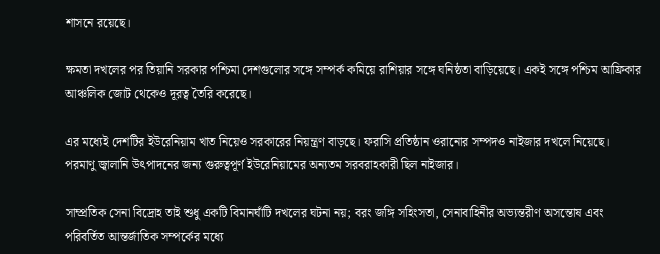শাসনে রয়েছে।

ক্ষমতা দখলের পর তিয়ানি সরকার পশ্চিমা দেশগুলোর সঙ্গে সম্পর্ক কমিয়ে রাশিয়ার সঙ্গে ঘনিষ্ঠতা বাড়িয়েছে। একই সঙ্গে পশ্চিম আফ্রিকার আঞ্চলিক জোট থেকেও দূরত্ব তৈরি করেছে।

এর মধ্যেই দেশটির ইউরেনিয়াম খাত নিয়েও সরকারের নিয়ন্ত্রণ বাড়ছে। ফরাসি প্রতিষ্ঠান ওরানোর সম্পদও নাইজার দখলে নিয়েছে। পরমাণু জ্বালানি উৎপাদনের জন্য গুরুত্বপূর্ণ ইউরেনিয়ামের অন্যতম সরবরাহকারী ছিল নাইজার।

সাম্প্রতিক সেনা বিদ্রোহ তাই শুধু একটি বিমানঘাঁটি দখলের ঘটনা নয়; বরং জঙ্গি সহিংসতা, সেনাবাহিনীর অভ্যন্তরীণ অসন্তোষ এবং পরিবর্তিত আন্তর্জাতিক সম্পর্কের মধ্যে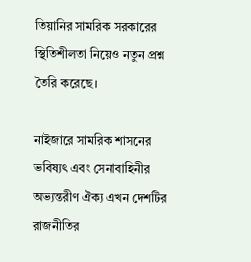তিয়ানির সামরিক সরকারের স্থিতিশীলতা নিয়েও নতুন প্রশ্ন তৈরি করেছে।

নাইজারে সামরিক শাসনের ভবিষ্যৎ এবং সেনাবাহিনীর অভ্যন্তরীণ ঐক্য এখন দেশটির রাজনীতির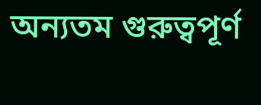অন্যতম গুরুত্বপূর্ণ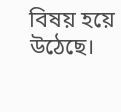বিষয় হয়ে উঠেছে।